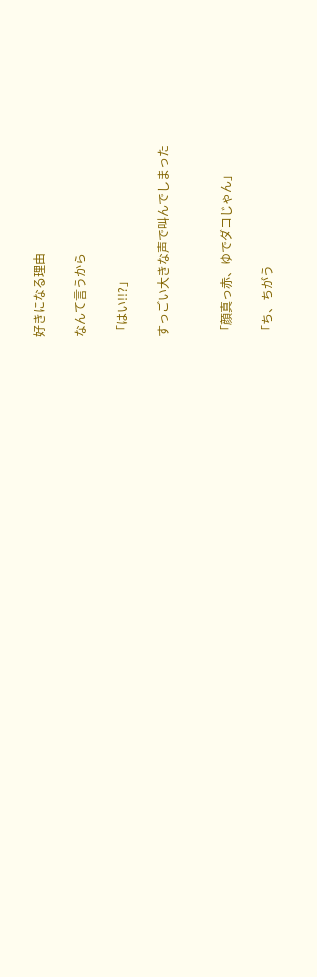好きになる理由

なんて言うから

「はい!!?」

すっごい大きな声で叫んでしまった


「顔真っ赤、ゆでダコじゃん」

「ち、ちがう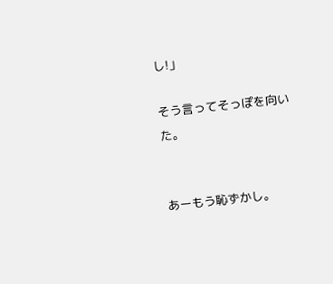し!」

そう言ってそっぽを向いた。


あーもう恥ずかし。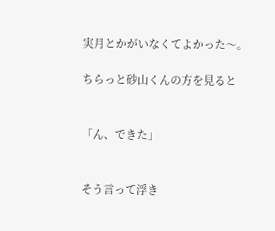実月とかがいなくてよかった〜。

ちらっと砂山くんの方を見ると


「ん、できた」


そう言って浮き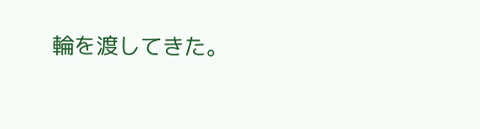輪を渡してきた。